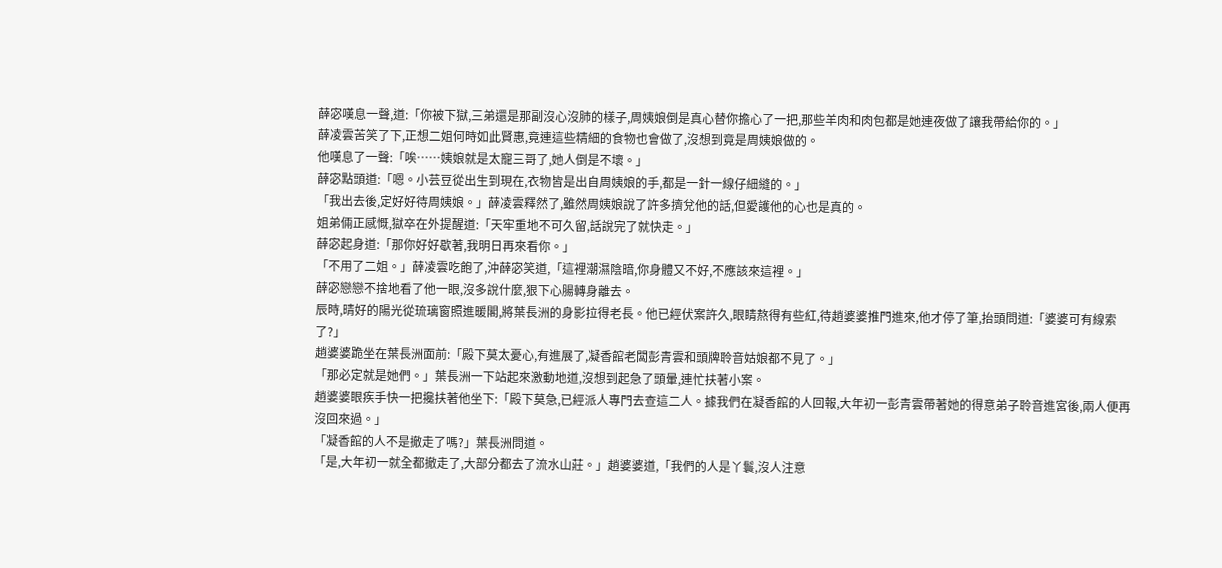薛宓嘆息一聲,道:「你被下獄,三弟還是那副沒心沒肺的樣子,周姨娘倒是真心替你擔心了一把,那些羊肉和肉包都是她連夜做了讓我帶給你的。」
薛凌雲苦笑了下,正想二姐何時如此賢惠,竟連這些精細的食物也會做了,沒想到竟是周姨娘做的。
他嘆息了一聲:「唉……姨娘就是太寵三哥了,她人倒是不壞。」
薛宓點頭道:「嗯。小芸豆從出生到現在,衣物皆是出自周姨娘的手,都是一針一線仔細縫的。」
「我出去後,定好好待周姨娘。」薛凌雲釋然了,雖然周姨娘說了許多擠兌他的話,但愛護他的心也是真的。
姐弟倆正感慨,獄卒在外提醒道:「天牢重地不可久留,話說完了就快走。」
薛宓起身道:「那你好好歇著,我明日再來看你。」
「不用了二姐。」薛凌雲吃飽了,沖薛宓笑道,「這裡潮濕陰暗,你身體又不好,不應該來這裡。」
薛宓戀戀不捨地看了他一眼,沒多說什麼,狠下心腸轉身離去。
辰時,晴好的陽光從琉璃窗照進暖閣,將葉長洲的身影拉得老長。他已經伏案許久,眼睛熬得有些紅,待趙婆婆推門進來,他才停了筆,抬頭問道:「婆婆可有線索了?」
趙婆婆跪坐在葉長洲面前:「殿下莫太憂心,有進展了,凝香館老闆彭青雲和頭牌聆音姑娘都不見了。」
「那必定就是她們。」葉長洲一下站起來激動地道,沒想到起急了頭暈,連忙扶著小案。
趙婆婆眼疾手快一把攙扶著他坐下:「殿下莫急,已經派人專門去查這二人。據我們在凝香館的人回報,大年初一彭青雲帶著她的得意弟子聆音進宮後,兩人便再沒回來過。」
「凝香館的人不是撤走了嗎?」葉長洲問道。
「是,大年初一就全都撤走了,大部分都去了流水山莊。」趙婆婆道,「我們的人是丫鬟,沒人注意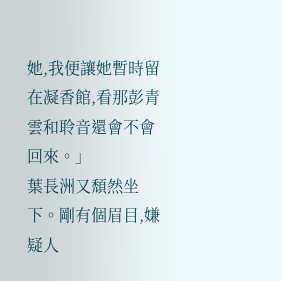她,我便讓她暫時留在凝香館,看那彭青雲和聆音還會不會回來。」
葉長洲又頹然坐下。剛有個眉目,嫌疑人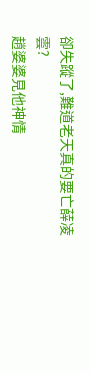卻失蹤了,難道老天真的要亡薛凌雲?
趙婆婆見他神情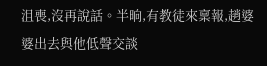沮喪,沒再說話。半晌,有教徒來稟報,趙婆婆出去與他低聲交談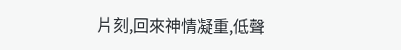片刻,回來神情凝重,低聲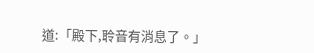道:「殿下,聆音有消息了。」